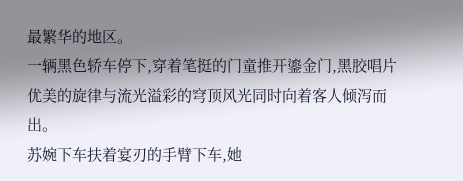最繁华的地区。
一辆黑色轿车停下,穿着笔挺的门童推开鎏金门,黑胶唱片优美的旋律与流光溢彩的穹顶风光同时向着客人倾泻而出。
苏婉下车扶着宴刃的手臂下车,她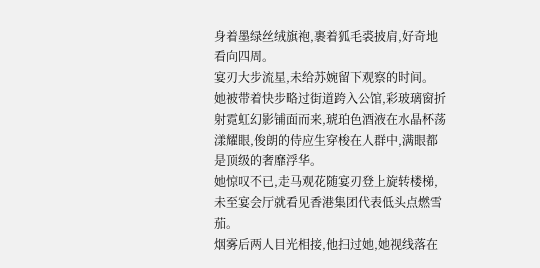身着墨绿丝绒旗袍,裹着狐毛裘披肩,好奇地看向四周。
宴刃大步流星,未给苏婉留下观察的时间。
她被带着快步略过街道跨入公馆,彩玻璃窗折射霓虹幻影铺面而来,琥珀色酒液在水晶杯荡漾耀眼,俊朗的侍应生穿梭在人群中,满眼都是顶级的奢靡浮华。
她惊叹不已,走马观花随宴刃登上旋转楼梯,未至宴会厅就看见香港集团代表低头点燃雪茄。
烟雾后两人目光相接,他扫过她,她视线落在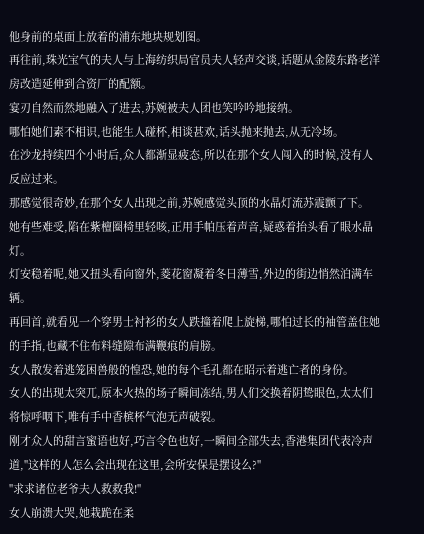他身前的桌面上放着的浦东地块规划图。
再往前,珠光宝气的夫人与上海纺织局官员夫人轻声交谈,话题从金陵东路老洋房改造延伸到合资厂的配额。
宴刃自然而然地融入了进去,苏婉被夫人团也笑吟吟地接纳。
哪怕她们素不相识,也能生人碰杯,相谈甚欢,话头抛来抛去,从无冷场。
在沙龙持续四个小时后,众人都渐显疲态,所以在那个女人闯入的时候,没有人反应过来。
那感觉很奇妙,在那个女人出现之前,苏婉感觉头顶的水晶灯流苏震颤了下。
她有些难受,陷在紫檀圈椅里轻咳,正用手帕压着声音,疑惑着抬头看了眼水晶灯。
灯安稳着呢,她又扭头看向窗外,菱花窗凝着冬日薄雪,外边的街边悄然泊满车辆。
再回首,就看见一个穿男士衬衫的女人跌撞着爬上旋梯,哪怕过长的袖管盖住她的手指,也藏不住布料缝隙布满鞭痕的肩膀。
女人散发着逃笼困兽般的惶恐,她的每个毛孔都在昭示着逃亡者的身份。
女人的出现太突兀,原本火热的场子瞬间冻结,男人们交换着阴鸷眼色,太太们将惊呼咽下,唯有手中香槟杯气泡无声破裂。
刚才众人的甜言蜜语也好,巧言令色也好,一瞬间全部失去,香港集团代表冷声道,"这样的人怎么会出现在这里,会所安保是摆设么?"
"求求诸位老爷夫人救救我!"
女人崩溃大哭,她栽跪在柔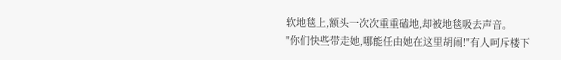软地毯上,额头一次次重重磕地,却被地毯吸去声音。
"你们快些带走她,哪能任由她在这里胡闹!"有人呵斥楼下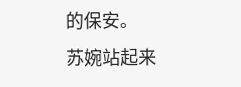的保安。
苏婉站起来